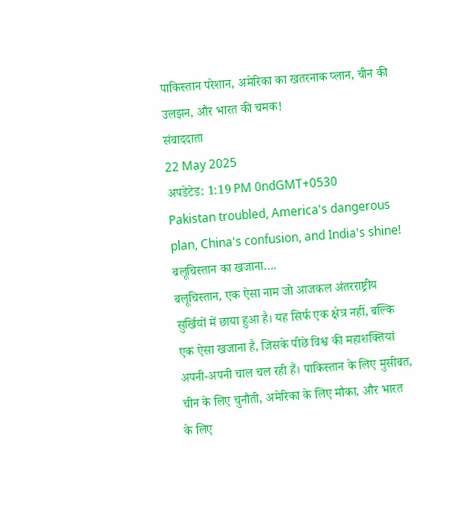पाकिस्तान परेशान, अमेरिका का खतरनाक प्लान, चीन की उलझन, और भारत की चमक!
संवाददाता
22 May 2025
अपडेटेड: 1:19 PM 0ndGMT+0530
Pakistan troubled, America's dangerous plan, China's confusion, and India's shine!
बलूचिस्तान का खजाना….
बलूचिस्तान, एक ऐसा नाम जो आजकल अंतरराष्ट्रीय सुर्खियों में छाया हुआ है। यह सिर्फ एक क्षेत्र नहीं, बल्कि एक ऐसा खजाना है, जिसके पीछे विश्व की महाशक्तियां अपनी-अपनी चाल चल रही हैं। पाकिस्तान के लिए मुसीबत, चीन के लिए चुनौती, अमेरिका के लिए मौका, और भारत के लिए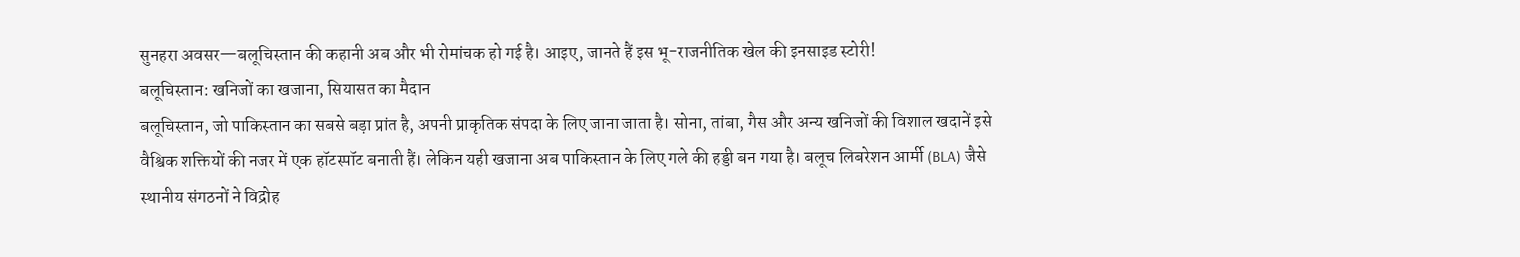सुनहरा अवसर—बलूचिस्तान की कहानी अब और भी रोमांचक हो गई है। आइए, जानते हैं इस भू-राजनीतिक खेल की इनसाइड स्टोरी!
बलूचिस्तान: खनिजों का खजाना, सियासत का मैदान
बलूचिस्तान, जो पाकिस्तान का सबसे बड़ा प्रांत है, अपनी प्राकृतिक संपदा के लिए जाना जाता है। सोना, तांबा, गैस और अन्य खनिजों की विशाल खदानें इसे वैश्विक शक्तियों की नजर में एक हॉटस्पॉट बनाती हैं। लेकिन यही खजाना अब पाकिस्तान के लिए गले की हड्डी बन गया है। बलूच लिबरेशन आर्मी (BLA) जैसे स्थानीय संगठनों ने विद्रोह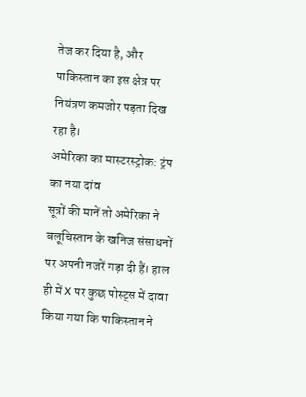तेज कर दिया है, और पाकिस्तान का इस क्षेत्र पर नियंत्रण कमजोर पड़ता दिख रहा है।
अमेरिका का मास्टरस्ट्रोक: ट्रंप का नया दांव
सूत्रों की मानें तो अमेरिका ने बलूचिस्तान के खनिज संसाधनों पर अपनी नजरें गड़ा दी हैं। हाल ही में X पर कुछ पोस्ट्स में दावा किया गया कि पाकिस्तान ने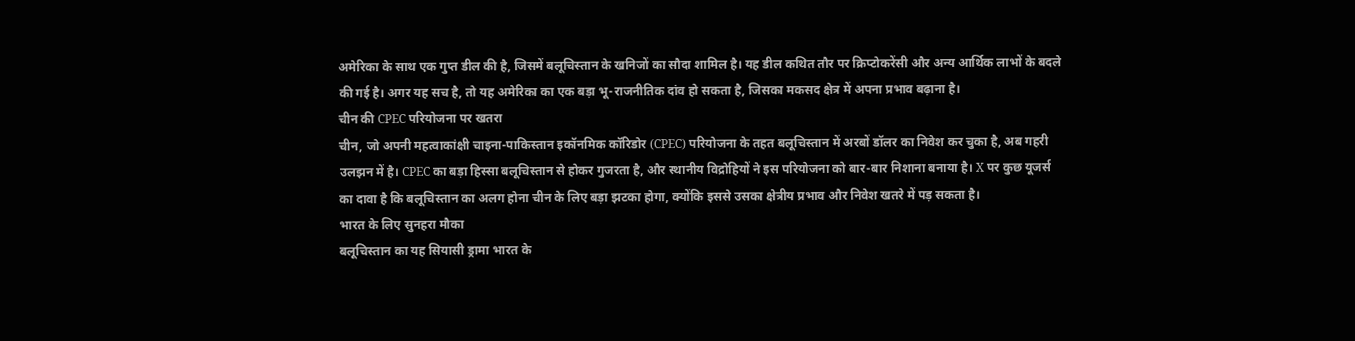अमेरिका के साथ एक गुप्त डील की है, जिसमें बलूचिस्तान के खनिजों का सौदा शामिल है। यह डील कथित तौर पर क्रिप्टोकरेंसी और अन्य आर्थिक लाभों के बदले की गई है। अगर यह सच है, तो यह अमेरिका का एक बड़ा भू-राजनीतिक दांव हो सकता है, जिसका मकसद क्षेत्र में अपना प्रभाव बढ़ाना है।
चीन की CPEC परियोजना पर खतरा
चीन, जो अपनी महत्वाकांक्षी चाइना-पाकिस्तान इकॉनमिक कॉरिडोर (CPEC) परियोजना के तहत बलूचिस्तान में अरबों डॉलर का निवेश कर चुका है, अब गहरी उलझन में है। CPEC का बड़ा हिस्सा बलूचिस्तान से होकर गुजरता है, और स्थानीय विद्रोहियों ने इस परियोजना को बार-बार निशाना बनाया है। X पर कुछ यूजर्स का दावा है कि बलूचिस्तान का अलग होना चीन के लिए बड़ा झटका होगा, क्योंकि इससे उसका क्षेत्रीय प्रभाव और निवेश खतरे में पड़ सकता है।
भारत के लिए सुनहरा मौका
बलूचिस्तान का यह सियासी ड्रामा भारत के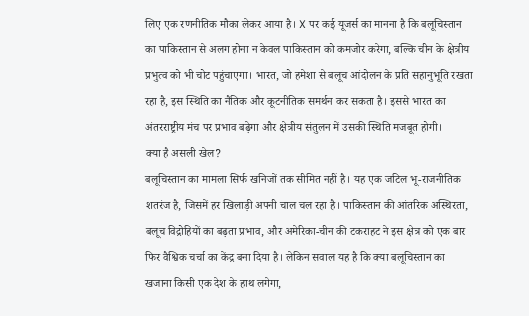लिए एक रणनीतिक मौका लेकर आया है। X पर कई यूजर्स का मानना है कि बलूचिस्तान का पाकिस्तान से अलग होना न केवल पाकिस्तान को कमजोर करेगा, बल्कि चीन के क्षेत्रीय प्रभुत्व को भी चोट पहुंचाएगा। भारत, जो हमेशा से बलूच आंदोलन के प्रति सहानुभूति रखता रहा है, इस स्थिति का नैतिक और कूटनीतिक समर्थन कर सकता है। इससे भारत का अंतरराष्ट्रीय मंच पर प्रभाव बढ़ेगा और क्षेत्रीय संतुलन में उसकी स्थिति मजबूत होगी।
क्या है असली खेल?
बलूचिस्तान का मामला सिर्फ खनिजों तक सीमित नहीं है। यह एक जटिल भू-राजनीतिक शतरंज है, जिसमें हर खिलाड़ी अपनी चाल चल रहा है। पाकिस्तान की आंतरिक अस्थिरता, बलूच विद्रोहियों का बढ़ता प्रभाव, और अमेरिका-चीन की टकराहट ने इस क्षेत्र को एक बार फिर वैश्विक चर्चा का केंद्र बना दिया है। लेकिन सवाल यह है कि क्या बलूचिस्तान का खजाना किसी एक देश के हाथ लगेगा,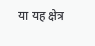या यह क्षेत्र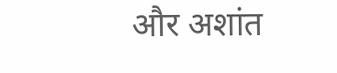और अशांत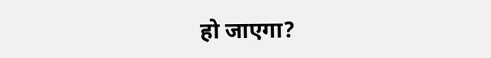हो जाएगा?